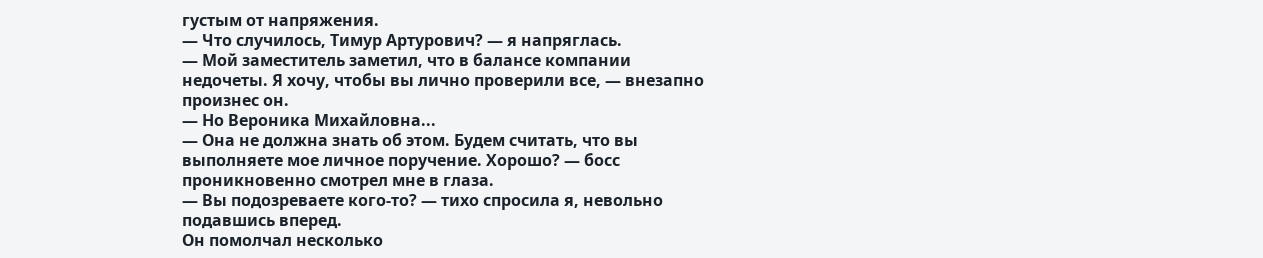густым от напряжения.
— Что случилось, Тимур Артурович? — я напряглась.
— Мой заместитель заметил, что в балансе компании недочеты. Я хочу, чтобы вы лично проверили все, — внезапно произнес он.
— Но Вероника Михайловна...
— Она не должна знать об этом. Будем считать, что вы выполняете мое личное поручение. Хорошо? — босс проникновенно смотрел мне в глаза.
— Вы подозреваете кого-то? — тихо спросила я, невольно подавшись вперед.
Он помолчал несколько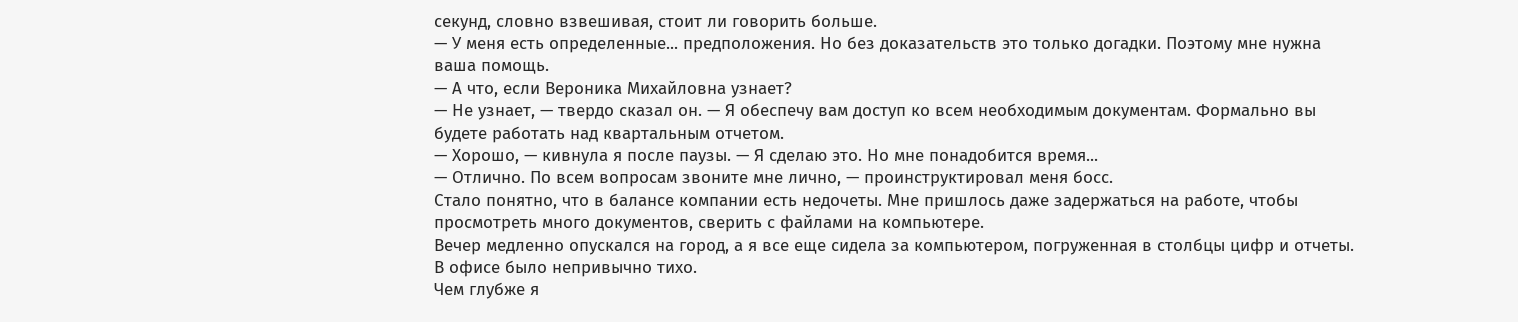секунд, словно взвешивая, стоит ли говорить больше.
— У меня есть определенные... предположения. Но без доказательств это только догадки. Поэтому мне нужна ваша помощь.
— А что, если Вероника Михайловна узнает?
— Не узнает, — твердо сказал он. — Я обеспечу вам доступ ко всем необходимым документам. Формально вы будете работать над квартальным отчетом.
— Хорошо, — кивнула я после паузы. — Я сделаю это. Но мне понадобится время...
— Отлично. По всем вопросам звоните мне лично, — проинструктировал меня босс.
Стало понятно, что в балансе компании есть недочеты. Мне пришлось даже задержаться на работе, чтобы просмотреть много документов, сверить с файлами на компьютере.
Вечер медленно опускался на город, а я все еще сидела за компьютером, погруженная в столбцы цифр и отчеты. В офисе было непривычно тихо.
Чем глубже я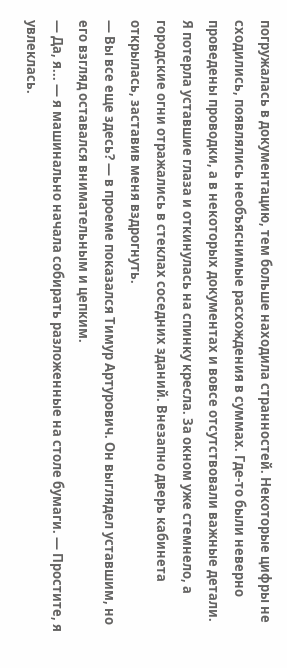погружалась в документацию, тем больше находила странностей. Некоторые цифры не сходились, появлялись необъяснимые расхождения в суммах. Где-то были неверно проведены проводки, а в некоторых документах и вовсе отсутствовали важные детали.
Я потерла уставшие глаза и откинулась на спинку кресла. За окном уже стемнело, а городские огни отражались в стеклах соседних зданий. Внезапно дверь кабинета открылась, заставив меня вздрогнуть.
— Вы все еще здесь? — в проеме показался Тимур Артурович. Он выглядел уставшим, но его взгляд оставался внимательным и цепким.
— Да, я... — я машинально начала собирать разложенные на столе бумаги. — Простите, я увлеклась.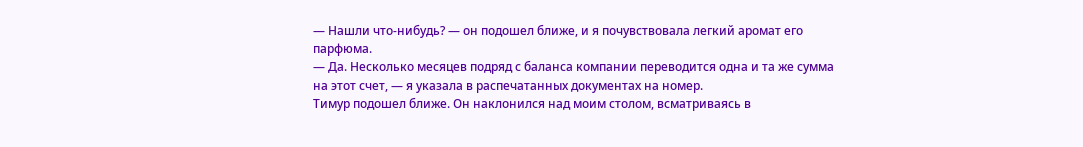— Нашли что-нибудь? — он подошел ближе, и я почувствовала легкий аромат его парфюма.
— Да. Несколько месяцев подряд с баланса компании переводится одна и та же сумма на этот счет, — я указала в распечатанных документах на номер.
Тимур подошел ближе. Он наклонился над моим столом, всматриваясь в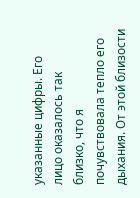указанные цифры. Его лицо оказалось так близко, что я почувствовала тепло его дыхания. От этой близости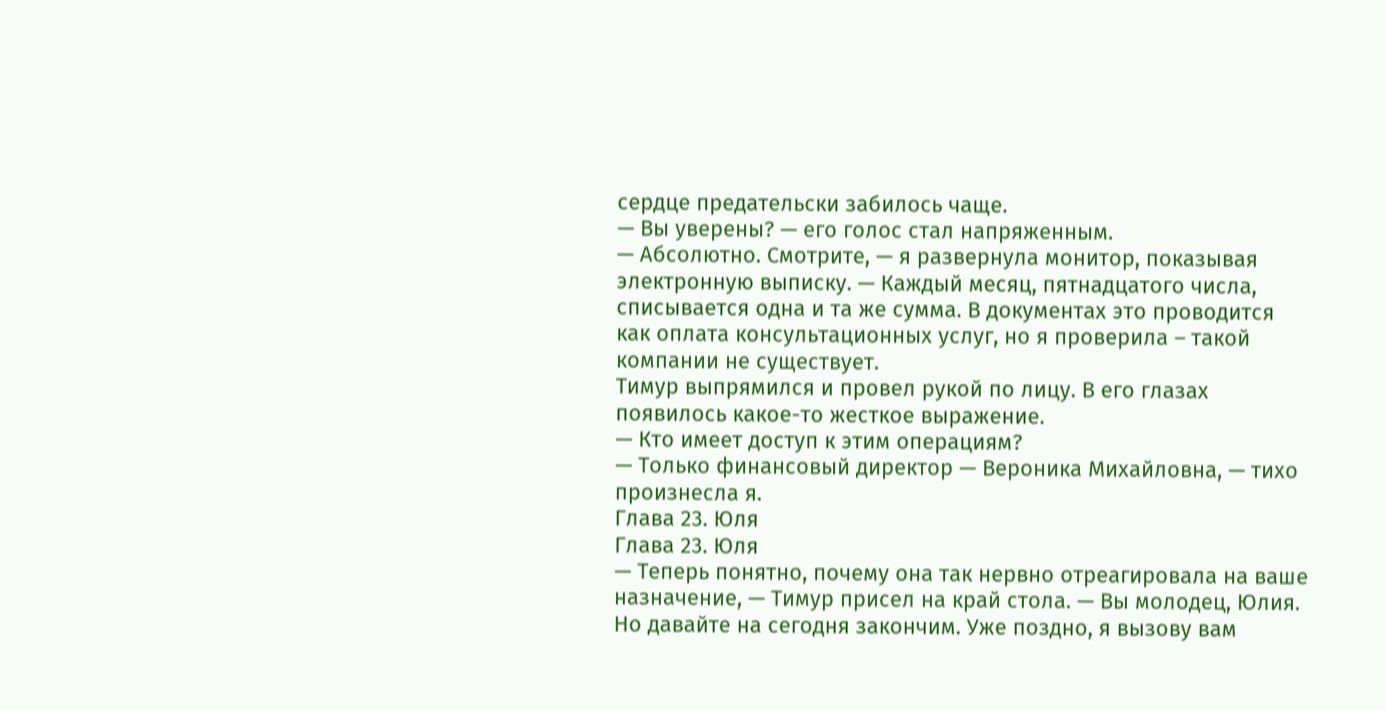сердце предательски забилось чаще.
— Вы уверены? — его голос стал напряженным.
— Абсолютно. Смотрите, — я развернула монитор, показывая электронную выписку. — Каждый месяц, пятнадцатого числа, списывается одна и та же сумма. В документах это проводится как оплата консультационных услуг, но я проверила – такой компании не существует.
Тимур выпрямился и провел рукой по лицу. В его глазах появилось какое-то жесткое выражение.
— Кто имеет доступ к этим операциям?
— Только финансовый директор — Вероника Михайловна, — тихо произнесла я.
Глава 23. Юля
Глава 23. Юля
— Теперь понятно, почему она так нервно отреагировала на ваше назначение, — Тимур присел на край стола. — Вы молодец, Юлия. Но давайте на сегодня закончим. Уже поздно, я вызову вам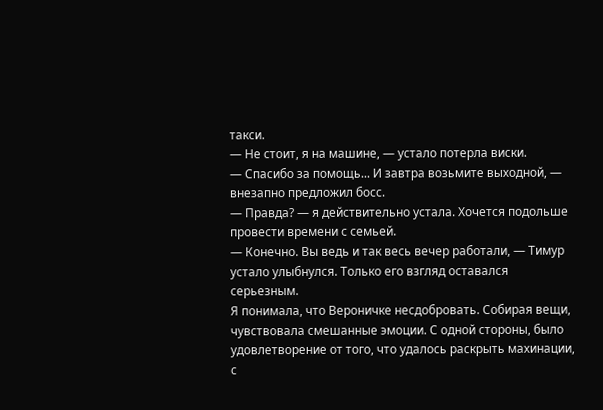такси.
— Не стоит, я на машине, — устало потерла виски.
— Спасибо за помощь... И завтра возьмите выходной, — внезапно предложил босс.
— Правда? — я действительно устала. Хочется подольше провести времени с семьей.
— Конечно. Вы ведь и так весь вечер работали, — Тимур устало улыбнулся. Только его взгляд оставался серьезным.
Я понимала, что Вероничке несдобровать. Собирая вещи, чувствовала смешанные эмоции. С одной стороны, было удовлетворение от того, что удалось раскрыть махинации, с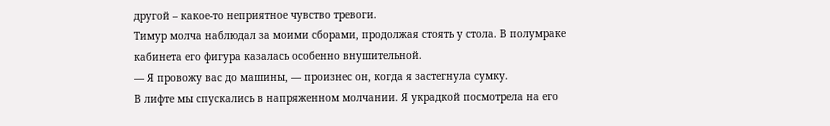другой – какое-то неприятное чувство тревоги.
Тимур молча наблюдал за моими сборами, продолжая стоять у стола. В полумраке кабинета его фигура казалась особенно внушительной.
— Я провожу вас до машины, — произнес он, когда я застегнула сумку.
В лифте мы спускались в напряженном молчании. Я украдкой посмотрела на его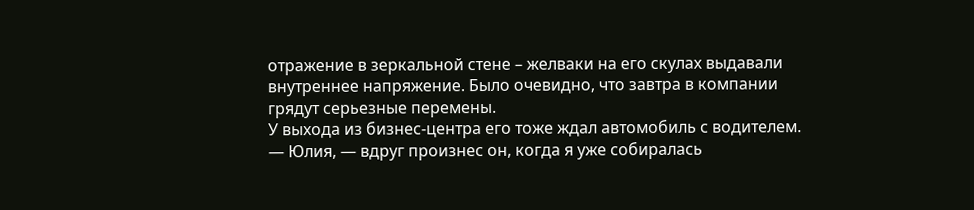отражение в зеркальной стене – желваки на его скулах выдавали внутреннее напряжение. Было очевидно, что завтра в компании грядут серьезные перемены.
У выхода из бизнес-центра его тоже ждал автомобиль с водителем.
— Юлия, — вдруг произнес он, когда я уже собиралась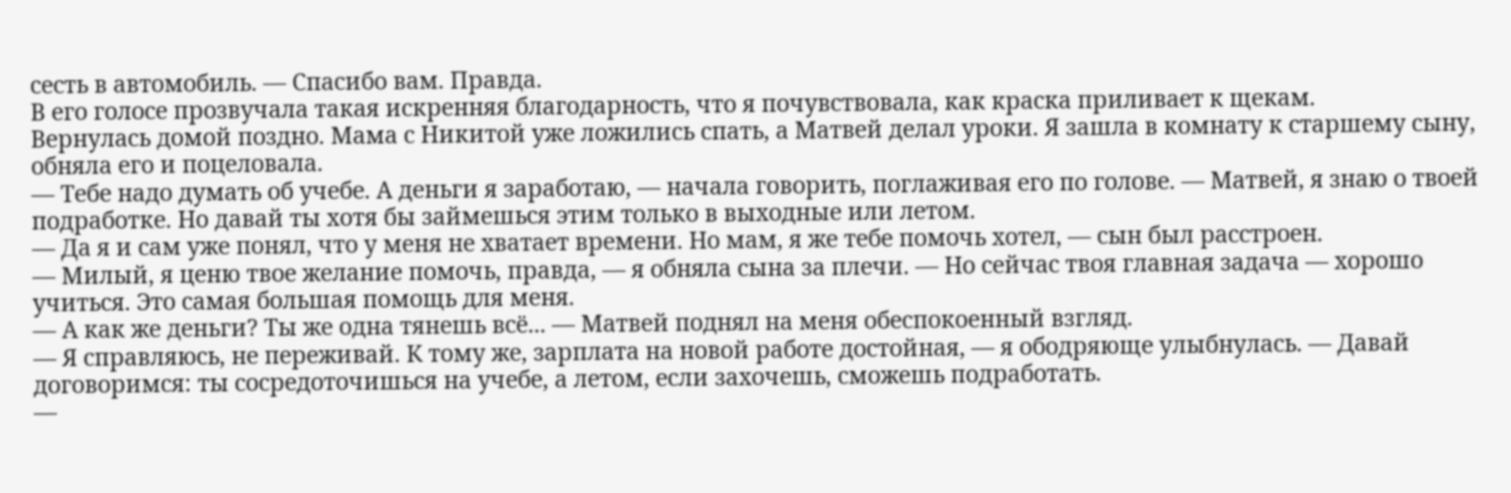сесть в автомобиль. — Спасибо вам. Правда.
В его голосе прозвучала такая искренняя благодарность, что я почувствовала, как краска приливает к щекам.
Вернулась домой поздно. Мама с Никитой уже ложились спать, а Матвей делал уроки. Я зашла в комнату к старшему сыну, обняла его и поцеловала.
— Тебе надо думать об учебе. А деньги я заработаю, — начала говорить, поглаживая его по голове. — Матвей, я знаю о твоей подработке. Но давай ты хотя бы займешься этим только в выходные или летом.
— Да я и сам уже понял, что у меня не хватает времени. Но мам, я же тебе помочь хотел, — сын был расстроен.
— Милый, я ценю твое желание помочь, правда, — я обняла сына за плечи. — Но сейчас твоя главная задача — хорошо учиться. Это самая большая помощь для меня.
— А как же деньги? Ты же одна тянешь всё... — Матвей поднял на меня обеспокоенный взгляд.
— Я справляюсь, не переживай. К тому же, зарплата на новой работе достойная, — я ободряюще улыбнулась. — Давай договоримся: ты сосредоточишься на учебе, а летом, если захочешь, сможешь подработать.
—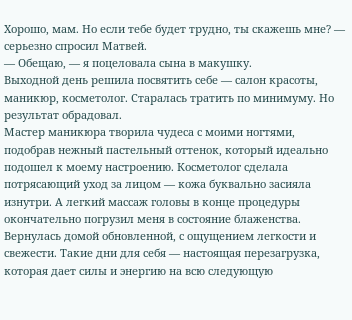Хорошо, мам. Но если тебе будет трудно, ты скажешь мне? — серьезно спросил Матвей.
— Обещаю, — я поцеловала сына в макушку.
Выходной день решила посвятить себе — салон красоты, маникюр, косметолог. Старалась тратить по минимуму. Но результат обрадовал.
Мастер маникюра творила чудеса с моими ногтями, подобрав нежный пастельный оттенок, который идеально подошел к моему настроению. Косметолог сделала потрясающий уход за лицом — кожа буквально засияла изнутри. А легкий массаж головы в конце процедуры окончательно погрузил меня в состояние блаженства.
Вернулась домой обновленной, с ощущением легкости и свежести. Такие дни для себя — настоящая перезагрузка, которая дает силы и энергию на всю следующую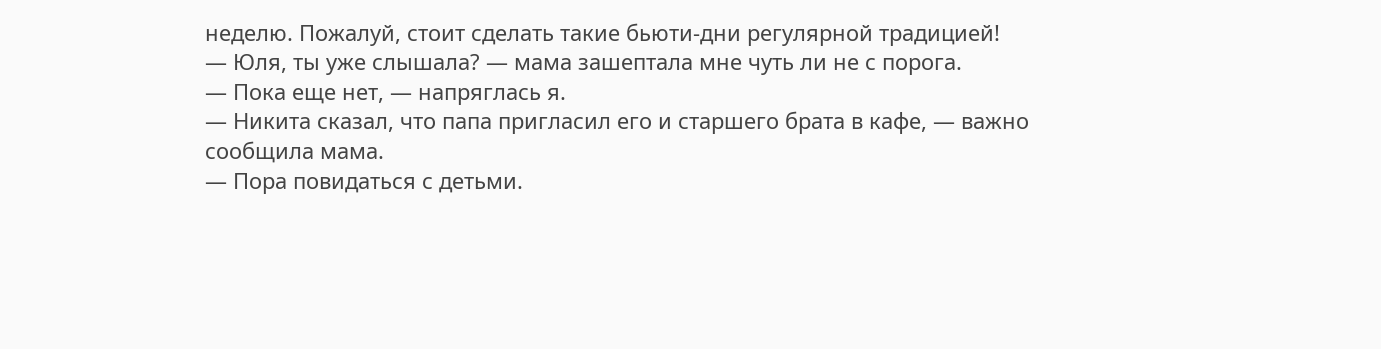неделю. Пожалуй, стоит сделать такие бьюти-дни регулярной традицией!
— Юля, ты уже слышала? — мама зашептала мне чуть ли не с порога.
— Пока еще нет, — напряглась я.
— Никита сказал, что папа пригласил его и старшего брата в кафе, — важно сообщила мама.
— Пора повидаться с детьми.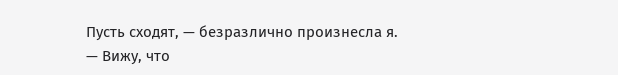Пусть сходят, — безразлично произнесла я.
— Вижу, что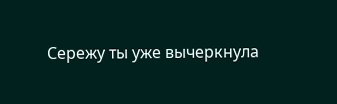Сережу ты уже вычеркнула